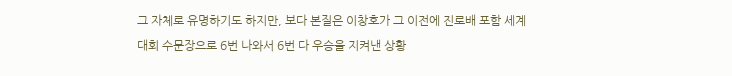그 자체로 유명하기도 하지만, 보다 본질은 이창호가 그 이전에 진로배 포함 세계대회 수문장으로 6번 나와서 6번 다 우승을 지켜낸 상황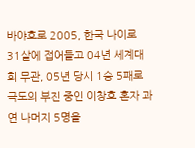바야흐로 2005, 한국 나이로 31살에 접어들고 04년 세계대회 무관, 05년 당시 1승 5패로 극도의 부진 중인 이창호 혼자 과연 나머지 5명을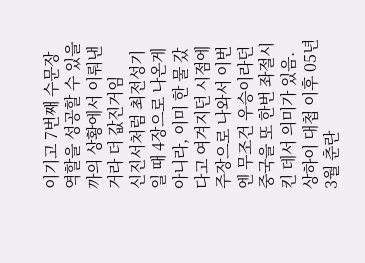이기고 7번째 수문장 역할을 성공할 수 있을까의 상황에서 이뤄낸거라 더 값진거임
신진서처럼 최전성기일 때 4장으로 나온게 아니라, 이미 한 물 갔다고 여겨지던 시점에 주장으로 나와서 이번엔 무조건 우승이라던 중국을 또 한번 좌절시킨 데서 의미가 있음. 상하이 대첩 이후 05년 3월 춘란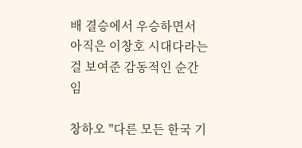배 결승에서 우승하면서 아직은 이창호 시대다라는걸 보여준 감동적인 순간임

창하오 "다른 모든 한국 기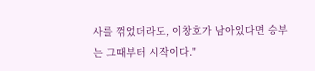사를 꺾었더라도, 이창호가 남아있다면 승부는 그때부터 시작이다."